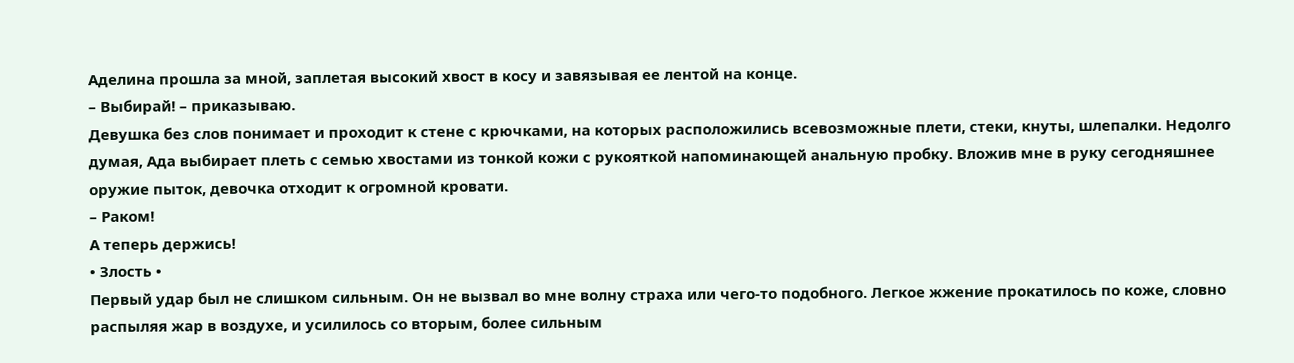Аделина прошла за мной, заплетая высокий хвост в косу и завязывая ее лентой на конце.
– Выбирай! – приказываю.
Девушка без слов понимает и проходит к стене с крючками, на которых расположились всевозможные плети, стеки, кнуты, шлепалки. Недолго думая, Ада выбирает плеть с семью хвостами из тонкой кожи с рукояткой напоминающей анальную пробку. Вложив мне в руку сегодняшнее оружие пыток, девочка отходит к огромной кровати.
– Раком!
А теперь держись!
• Злость •
Первый удар был не слишком сильным. Он не вызвал во мне волну страха или чего-то подобного. Легкое жжение прокатилось по коже, словно распыляя жар в воздухе, и усилилось со вторым, более сильным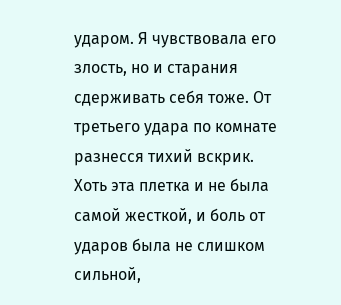ударом. Я чувствовала его злость, но и старания сдерживать себя тоже. От третьего удара по комнате разнесся тихий вскрик. Хоть эта плетка и не была самой жесткой, и боль от ударов была не слишком сильной,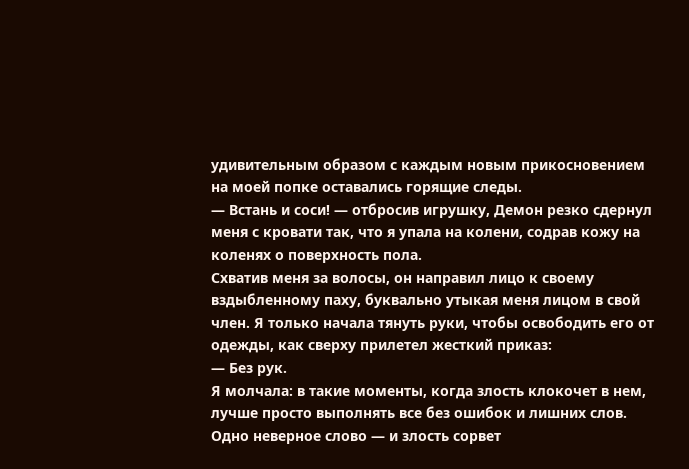удивительным образом с каждым новым прикосновением на моей попке оставались горящие следы.
— Встань и соси! — отбросив игрушку, Демон резко сдернул меня с кровати так, что я упала на колени, содрав кожу на коленях о поверхность пола.
Схватив меня за волосы, он направил лицо к своему вздыбленному паху, буквально утыкая меня лицом в свой член. Я только начала тянуть руки, чтобы освободить его от одежды, как сверху прилетел жесткий приказ:
— Без рук.
Я молчала: в такие моменты, когда злость клокочет в нем, лучше просто выполнять все без ошибок и лишних слов. Одно неверное слово — и злость сорвет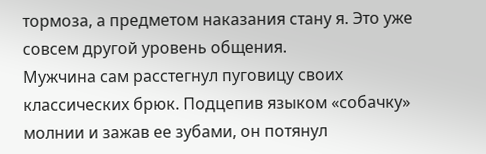тормоза, а предметом наказания стану я. Это уже совсем другой уровень общения.
Мужчина сам расстегнул пуговицу своих классических брюк. Подцепив языком «собачку» молнии и зажав ее зубами, он потянул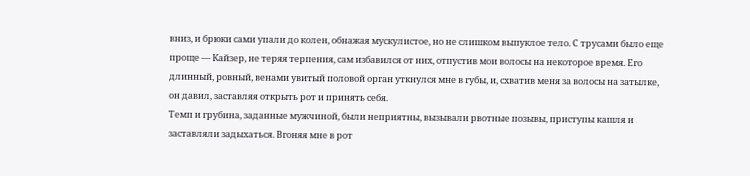вниз, и брюки сами упали до колен, обнажая мускулистое, но не слишком выпуклое тело. С трусами было еще проще — Кайзер, не теряя терпения, сам избавился от них, отпустив мои волосы на некоторое время. Его длинный, ровный, венами увитый половой орган уткнулся мне в губы, и, схватив меня за волосы на затылке, он давил, заставляя открыть рот и принять себя.
Темп и грубина, заданные мужчиной, были неприятны, вызывали рвотные позывы, приступы кашля и заставляли задыхаться. Вгоняя мне в рот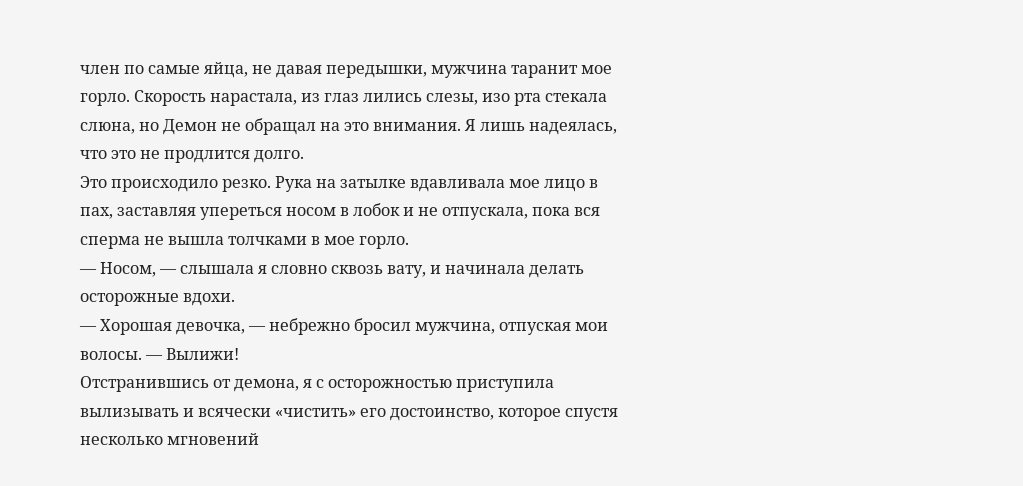член по самые яйца, не давая передышки, мужчина таранит мое горло. Скорость нарастала, из глаз лились слезы, изо рта стекала слюна, но Демон не обращал на это внимания. Я лишь надеялась, что это не продлится долго.
Это происходило резко. Рука на затылке вдавливала мое лицо в пах, заставляя упереться носом в лобок и не отпускала, пока вся сперма не вышла толчками в мое горло.
— Носом, — слышала я словно сквозь вату, и начинала делать осторожные вдохи.
— Хорошая девочка, — небрежно бросил мужчина, отпуская мои волосы. — Вылижи!
Отстранившись от демона, я с осторожностью приступила вылизывать и всячески «чистить» его достоинство, которое спустя несколько мгновений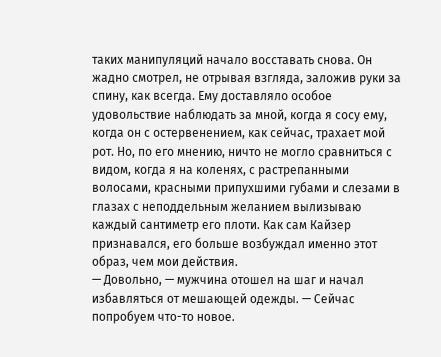таких манипуляций начало восставать снова. Он жадно смотрел, не отрывая взгляда, заложив руки за спину, как всегда. Ему доставляло особое удовольствие наблюдать за мной, когда я сосу ему, когда он с остервенением, как сейчас, трахает мой рот. Но, по его мнению, ничто не могло сравниться с видом, когда я на коленях, с растрепанными волосами, красными припухшими губами и слезами в глазах с неподдельным желанием вылизываю каждый сантиметр его плоти. Как сам Кайзер признавался, его больше возбуждал именно этот образ, чем мои действия.
— Довольно, — мужчина отошел на шаг и начал избавляться от мешающей одежды. — Сейчас попробуем что-то новое.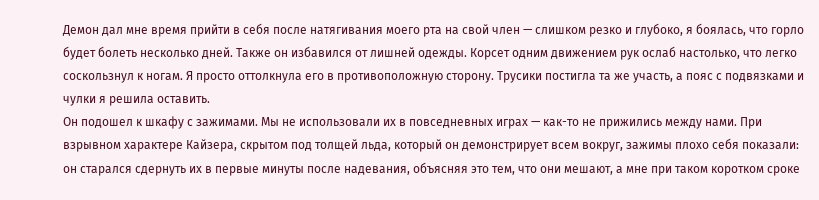Демон дал мне время прийти в себя после натягивания моего рта на свой член — слишком резко и глубоко, я боялась, что горло будет болеть несколько дней. Также он избавился от лишней одежды. Корсет одним движением рук ослаб настолько, что легко соскользнул к ногам. Я просто оттолкнула его в противоположную сторону. Трусики постигла та же участь, а пояс с подвязками и чулки я решила оставить.
Он подошел к шкафу с зажимами. Мы не использовали их в повседневных играх — как-то не прижились между нами. При взрывном характере Кайзера, скрытом под толщей льда, который он демонстрирует всем вокруг, зажимы плохо себя показали: он старался сдернуть их в первые минуты после надевания, объясняя это тем, что они мешают, а мне при таком коротком сроке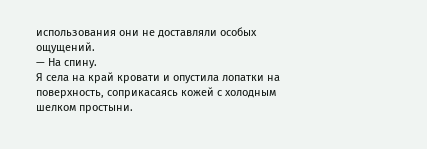использования они не доставляли особых ощущений.
— На спину.
Я села на край кровати и опустила лопатки на поверхность, соприкасаясь кожей с холодным шелком простыни.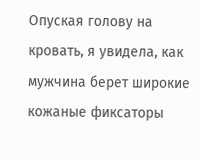Опуская голову на кровать, я увидела, как мужчина берет широкие кожаные фиксаторы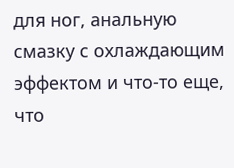для ног, анальную смазку с охлаждающим эффектом и что-то еще, что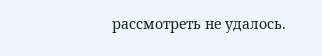рассмотреть не удалось.